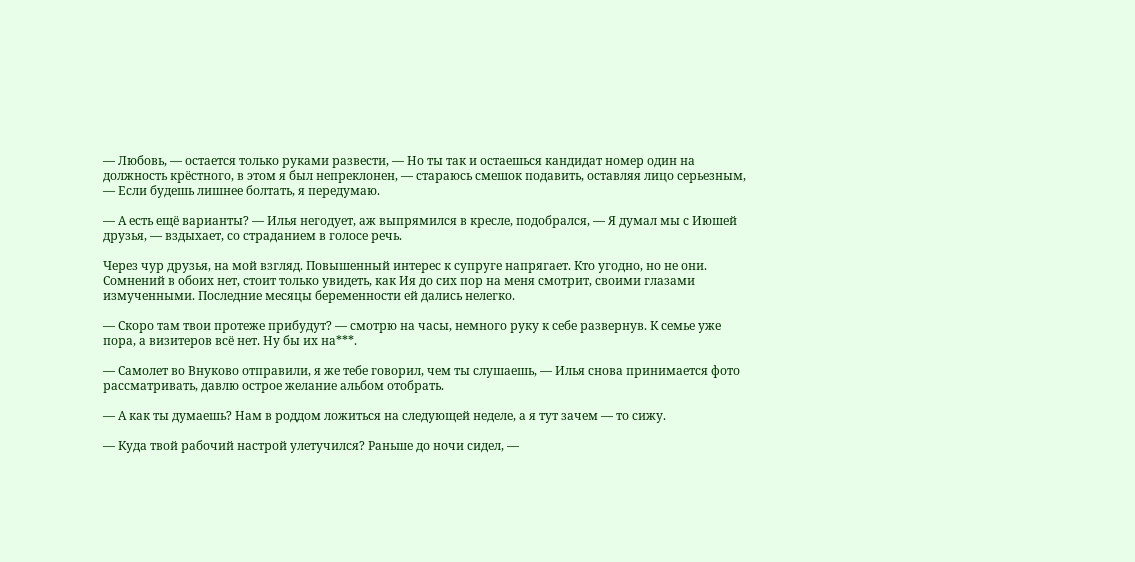— Любовь, — остается только руками развести, — Но ты так и остаешься кандидат номер один на должность крёстного, в этом я был непреклонен, — стараюсь смешок подавить, оставляя лицо серьезным, — Если будешь лишнее болтать, я передумаю.

— А есть ещё варианты? — Илья негодует, аж выпрямился в кресле, подобрался, — Я думал мы с Июшей друзья, — вздыхает, со страданием в голосе речь.

Через чур друзья, на мой взгляд. Повышенный интерес к супруге напрягает. Кто угодно, но не они. Сомнений в обоих нет, стоит только увидеть, как Ия до сих пор на меня смотрит, своими глазами измученными. Последние месяцы беременности ей дались нелегко.

— Скоро там твои протеже прибудут? — смотрю на часы, немного руку к себе развернув. К семье уже пора, а визитеров всё нет. Ну бы их на***.

— Самолет во Внуково отправили, я же тебе говорил, чем ты слушаешь, — Илья снова принимается фото рассматривать, давлю острое желание альбом отобрать.

— А как ты думаешь? Нам в роддом ложиться на следующей неделе, а я тут зачем — то сижу.

— Куда твой рабочий настрой улетучился? Раньше до ночи сидел, —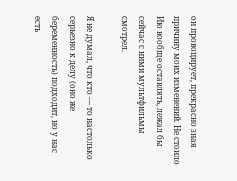он провоцирует, прекрасно зная причину моих изменений. Не стоило Ию вообще оставлять, лежал бы сейчас с ними мультфильмы смотрел.

Я не думал, что кто — то настолько серьезно к делу (оно же беременность) подходит, но у нас есть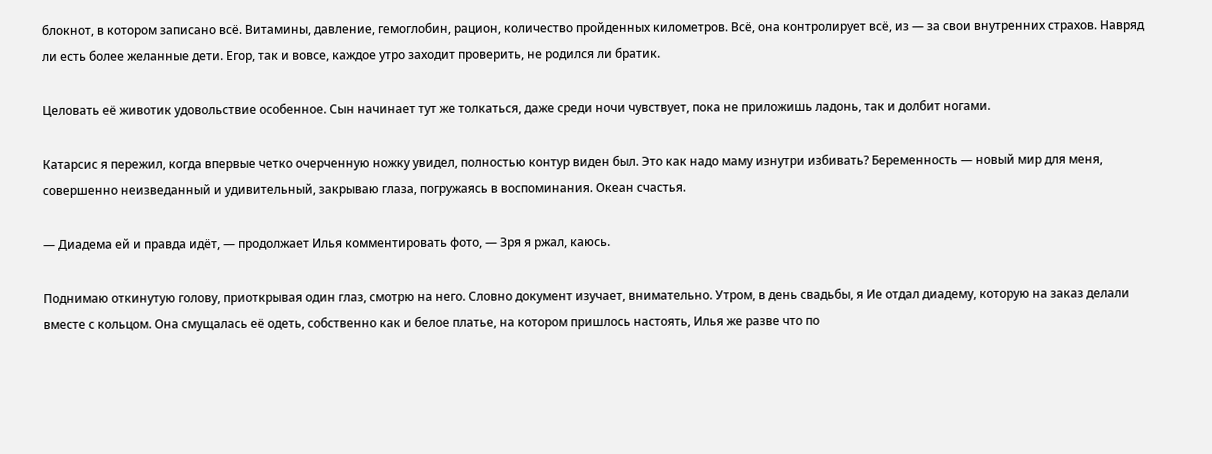блокнот, в котором записано всё. Витамины, давление, гемоглобин, рацион, количество пройденных километров. Всё, она контролирует всё, из — за свои внутренних страхов. Навряд ли есть более желанные дети. Егор, так и вовсе, каждое утро заходит проверить, не родился ли братик.

Целовать её животик удовольствие особенное. Сын начинает тут же толкаться, даже среди ночи чувствует, пока не приложишь ладонь, так и долбит ногами.

Катарсис я пережил, когда впервые четко очерченную ножку увидел, полностью контур виден был. Это как надо маму изнутри избивать? Беременность — новый мир для меня, совершенно неизведанный и удивительный, закрываю глаза, погружаясь в воспоминания. Океан счастья.

— Диадема ей и правда идёт, — продолжает Илья комментировать фото, — Зря я ржал, каюсь.

Поднимаю откинутую голову, приоткрывая один глаз, смотрю на него. Словно документ изучает, внимательно. Утром, в день свадьбы, я Ие отдал диадему, которую на заказ делали вместе с кольцом. Она смущалась её одеть, собственно как и белое платье, на котором пришлось настоять, Илья же разве что по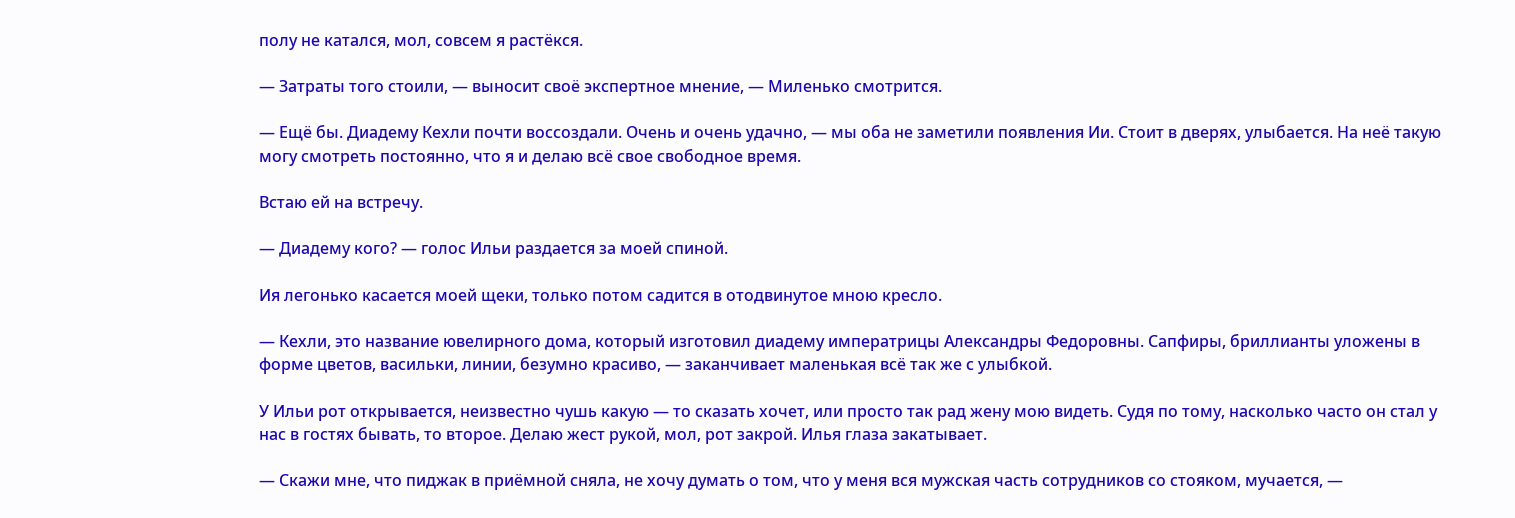полу не катался, мол, совсем я растёкся.

— Затраты того стоили, — выносит своё экспертное мнение, — Миленько смотрится.

— Ещё бы. Диадему Кехли почти воссоздали. Очень и очень удачно, — мы оба не заметили появления Ии. Стоит в дверях, улыбается. На неё такую могу смотреть постоянно, что я и делаю всё свое свободное время.

Встаю ей на встречу.

— Диадему кого? — голос Ильи раздается за моей спиной.

Ия легонько касается моей щеки, только потом садится в отодвинутое мною кресло.

— Кехли, это название ювелирного дома, который изготовил диадему императрицы Александры Федоровны. Сапфиры, бриллианты уложены в форме цветов, васильки, линии, безумно красиво, — заканчивает маленькая всё так же с улыбкой.

У Ильи рот открывается, неизвестно чушь какую — то сказать хочет, или просто так рад жену мою видеть. Судя по тому, насколько часто он стал у нас в гостях бывать, то второе. Делаю жест рукой, мол, рот закрой. Илья глаза закатывает.

— Скажи мне, что пиджак в приёмной сняла, не хочу думать о том, что у меня вся мужская часть сотрудников со стояком, мучается, —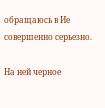обращаюсь в Ие совершенно серьезно.

На ней черное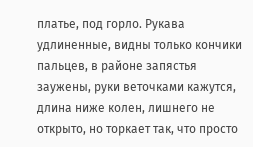платье, под горло. Рукава удлиненные, видны только кончики пальцев, в районе запястья заужены, руки веточками кажутся, длина ниже колен, лишнего не открыто, но торкает так, что просто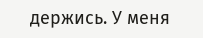держись. У меня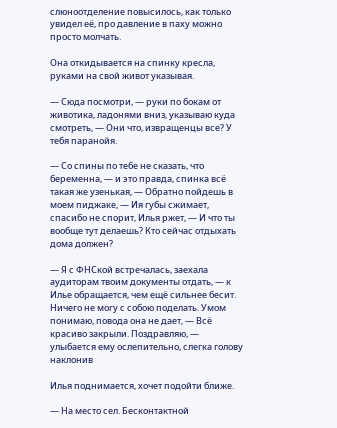слюноотделение повысилось, как только увидел её, про давление в паху можно просто молчать.

Она откидывается на спинку кресла, руками на свой живот указывая.

— Сюда посмотри, — руки по бокам от животика, ладонями вниз, указываю куда смотреть, — Они что, извращенцы все? У тебя паранойя.

— Со спины по тебе не сказать, что беременна, — и это правда, спинка всё такая же узенькая, — Обратно пойдешь в моем пиджаке, — Ия губы сжимает, спасибо не спорит, Илья ржет, — И что ты вообще тут делаешь? Кто сейчас отдыхать дома должен?

— Я с ФНСкой встречалась, заехала аудиторам твоим документы отдать, — к Илье обращается, чем ещё сильнее бесит. Ничего не могу с собою поделать. Умом понимаю, повода она не дает, — Всё красиво закрыли. Поздравляю, — улыбается ему ослепительно, слегка голову наклонив

Илья поднимается, хочет подойти ближе.

— На место сел. Бесконтактной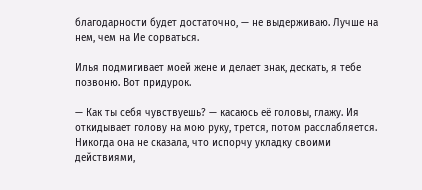благодарности будет достаточно, — не выдерживаю. Лучше на нем, чем на Ие сорваться.

Илья подмигивает моей жене и делает знак, дескать, я тебе позвоню. Вот придурок.

— Как ты себя чувствуешь? — касаюсь её головы, глажу. Ия откидывает голову на мою руку, трется, потом расслабляется. Никогда она не сказала, что испорчу укладку своими действиями,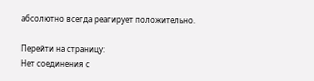абсолютно всегда реагирует положительно.

Перейти на страницу:
Нет соединения с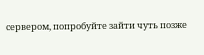сервером, попробуйте зайти чуть позже